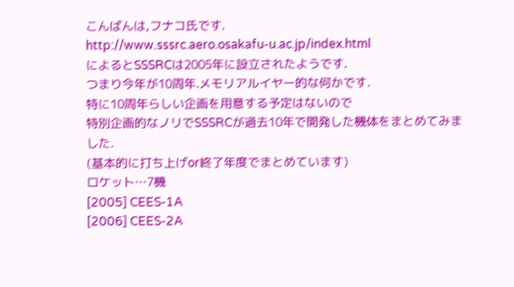こんばんは,フナコ氏です.
http://www.sssrc.aero.osakafu-u.ac.jp/index.html
によるとSSSRCは2005年に設立されたようです.
つまり今年が10周年.メモリアルイヤー的な何かです.
特に10周年らしい企画を用意する予定はないので
特別企画的なノリでSSSRCが過去10年で開発した機体をまとめてみました.
(基本的に打ち上げor終了年度でまとめています)
ロケット…7機
[2005] CEES-1A
[2006] CEES-2A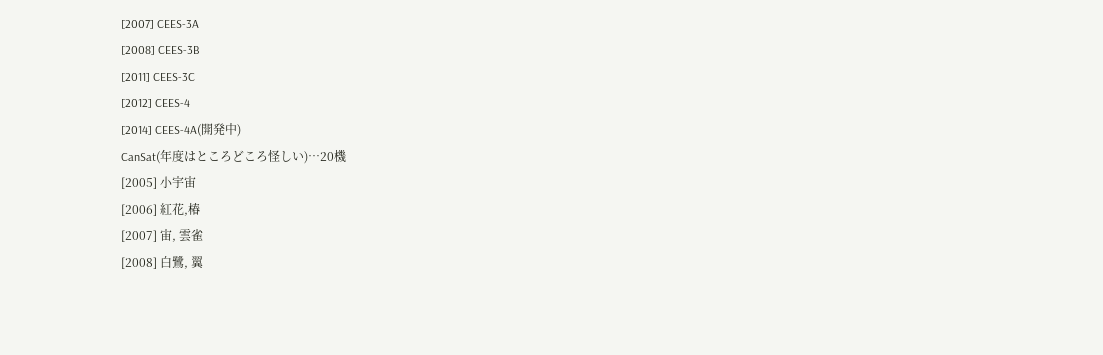[2007] CEES-3A
[2008] CEES-3B
[2011] CEES-3C
[2012] CEES-4
[2014] CEES-4A(開発中)
CanSat(年度はところどころ怪しい)…20機
[2005] 小宇宙
[2006] 紅花,椿
[2007] 宙, 雲雀
[2008] 白鷺, 翼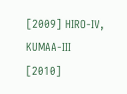[2009] HIRO-IV, KUMAA-III
[2010]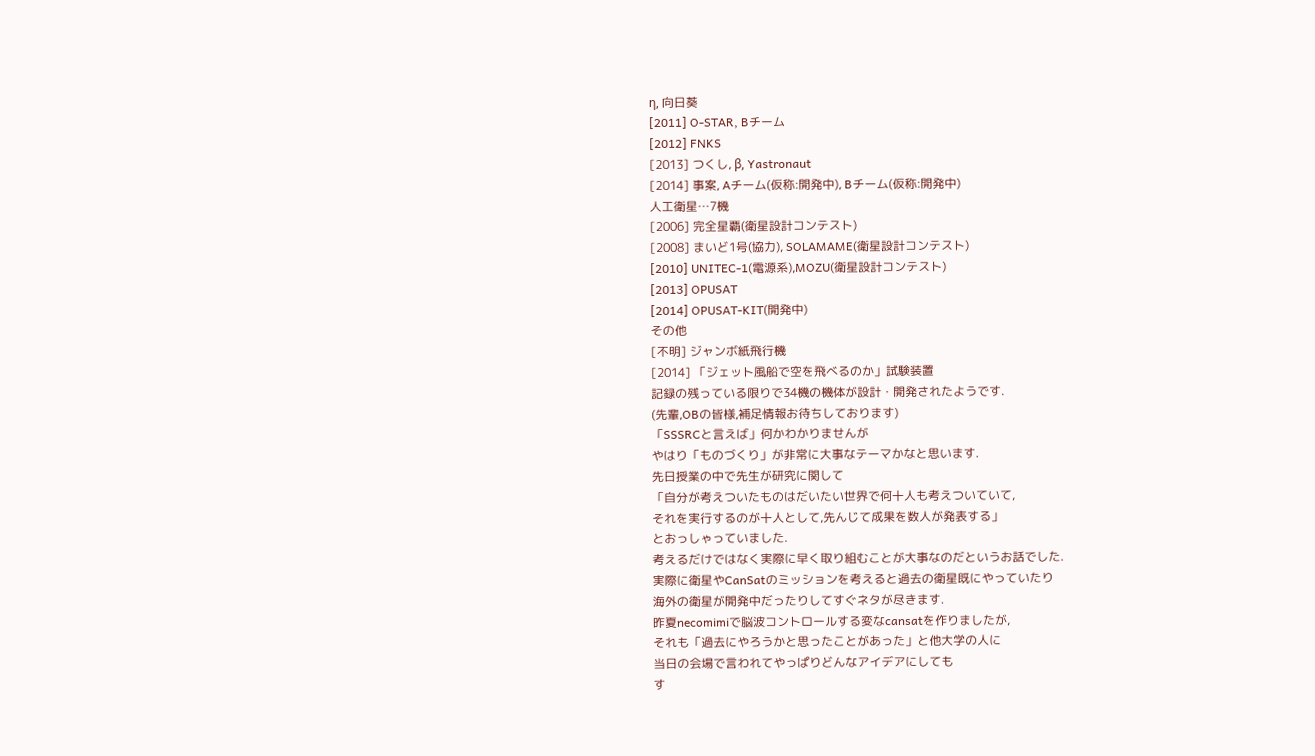η, 向日葵
[2011] O-STAR, Bチーム
[2012] FNKS
[2013] つくし, β, Yastronaut
[2014] 事案, Aチーム(仮称:開発中), Bチーム(仮称:開発中)
人工衛星…7機
[2006] 完全星覇(衛星設計コンテスト)
[2008] まいど1号(協力), SOLAMAME(衛星設計コンテスト)
[2010] UNITEC-1(電源系),MOZU(衛星設計コンテスト)
[2013] OPUSAT
[2014] OPUSAT-KIT(開発中)
その他
[不明] ジャンボ紙飛行機
[2014] 「ジェット風船で空を飛べるのか」試験装置
記録の残っている限りで34機の機体が設計・開発されたようです.
(先輩,OBの皆様,補足情報お待ちしております)
「SSSRCと言えば」何かわかりませんが
やはり「ものづくり」が非常に大事なテーマかなと思います.
先日授業の中で先生が研究に関して
「自分が考えついたものはだいたい世界で何十人も考えついていて,
それを実行するのが十人として,先んじて成果を数人が発表する」
とおっしゃっていました.
考えるだけではなく実際に早く取り組むことが大事なのだというお話でした.
実際に衛星やCanSatのミッションを考えると過去の衛星既にやっていたり
海外の衛星が開発中だったりしてすぐネタが尽きます.
昨夏necomimiで脳波コントロールする変なcansatを作りましたが,
それも「過去にやろうかと思ったことがあった」と他大学の人に
当日の会場で言われてやっぱりどんなアイデアにしても
す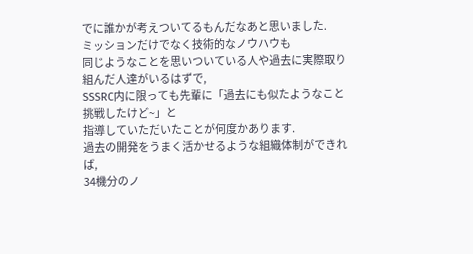でに誰かが考えついてるもんだなあと思いました.
ミッションだけでなく技術的なノウハウも
同じようなことを思いついている人や過去に実際取り組んだ人達がいるはずで,
SSSRC内に限っても先輩に「過去にも似たようなこと挑戦したけど~」と
指導していただいたことが何度かあります.
過去の開発をうまく活かせるような組織体制ができれば,
34機分のノ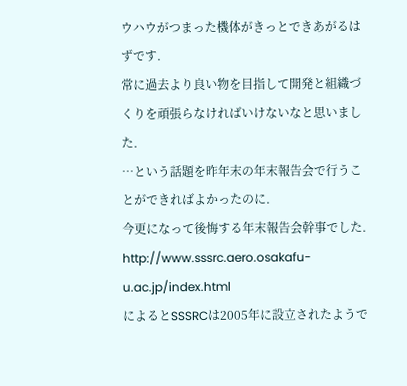ウハウがつまった機体がきっとできあがるはずです.
常に過去より良い物を目指して開発と組織づくりを頑張らなければいけないなと思いました.
…という話題を昨年末の年末報告会で行うことができればよかったのに.
今更になって後悔する年末報告会幹事でした.
http://www.sssrc.aero.osakafu-u.ac.jp/index.html
によるとSSSRCは2005年に設立されたようで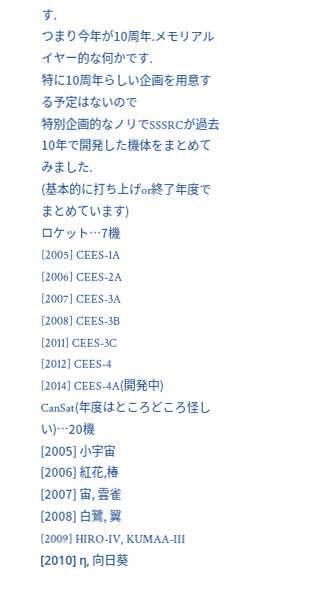す.
つまり今年が10周年.メモリアルイヤー的な何かです.
特に10周年らしい企画を用意する予定はないので
特別企画的なノリでSSSRCが過去10年で開発した機体をまとめてみました.
(基本的に打ち上げor終了年度でまとめています)
ロケット…7機
[2005] CEES-1A
[2006] CEES-2A
[2007] CEES-3A
[2008] CEES-3B
[2011] CEES-3C
[2012] CEES-4
[2014] CEES-4A(開発中)
CanSat(年度はところどころ怪しい)…20機
[2005] 小宇宙
[2006] 紅花,椿
[2007] 宙, 雲雀
[2008] 白鷺, 翼
[2009] HIRO-IV, KUMAA-III
[2010] η, 向日葵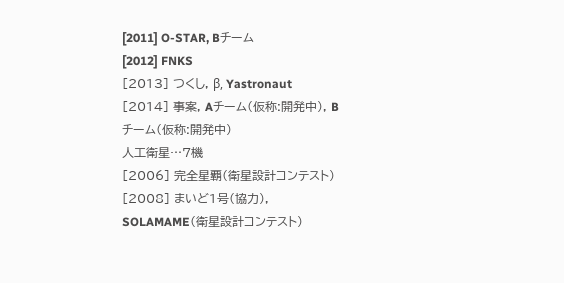[2011] O-STAR, Bチーム
[2012] FNKS
[2013] つくし, β, Yastronaut
[2014] 事案, Aチーム(仮称:開発中), Bチーム(仮称:開発中)
人工衛星…7機
[2006] 完全星覇(衛星設計コンテスト)
[2008] まいど1号(協力), SOLAMAME(衛星設計コンテスト)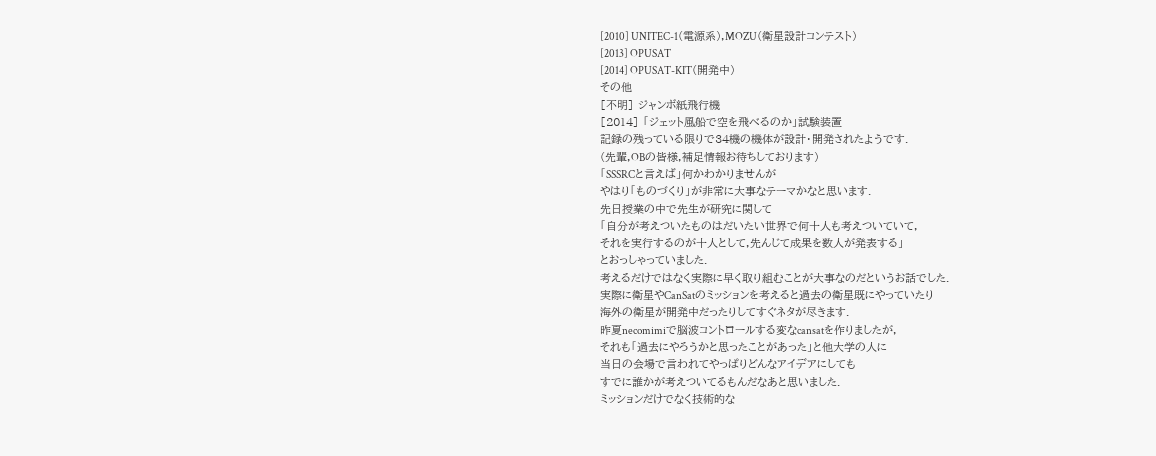[2010] UNITEC-1(電源系),MOZU(衛星設計コンテスト)
[2013] OPUSAT
[2014] OPUSAT-KIT(開発中)
その他
[不明] ジャンボ紙飛行機
[2014] 「ジェット風船で空を飛べるのか」試験装置
記録の残っている限りで34機の機体が設計・開発されたようです.
(先輩,OBの皆様,補足情報お待ちしております)
「SSSRCと言えば」何かわかりませんが
やはり「ものづくり」が非常に大事なテーマかなと思います.
先日授業の中で先生が研究に関して
「自分が考えついたものはだいたい世界で何十人も考えついていて,
それを実行するのが十人として,先んじて成果を数人が発表する」
とおっしゃっていました.
考えるだけではなく実際に早く取り組むことが大事なのだというお話でした.
実際に衛星やCanSatのミッションを考えると過去の衛星既にやっていたり
海外の衛星が開発中だったりしてすぐネタが尽きます.
昨夏necomimiで脳波コントロールする変なcansatを作りましたが,
それも「過去にやろうかと思ったことがあった」と他大学の人に
当日の会場で言われてやっぱりどんなアイデアにしても
すでに誰かが考えついてるもんだなあと思いました.
ミッションだけでなく技術的な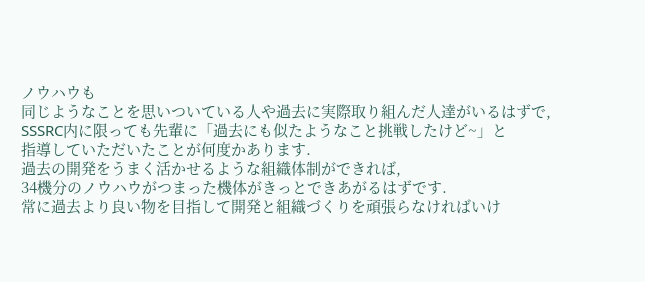ノウハウも
同じようなことを思いついている人や過去に実際取り組んだ人達がいるはずで,
SSSRC内に限っても先輩に「過去にも似たようなこと挑戦したけど~」と
指導していただいたことが何度かあります.
過去の開発をうまく活かせるような組織体制ができれば,
34機分のノウハウがつまった機体がきっとできあがるはずです.
常に過去より良い物を目指して開発と組織づくりを頑張らなければいけ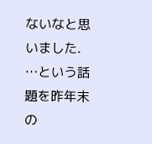ないなと思いました.
…という話題を昨年末の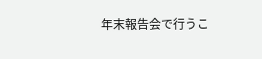年末報告会で行うこ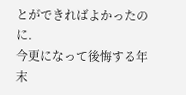とができればよかったのに.
今更になって後悔する年末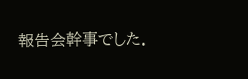報告会幹事でした.